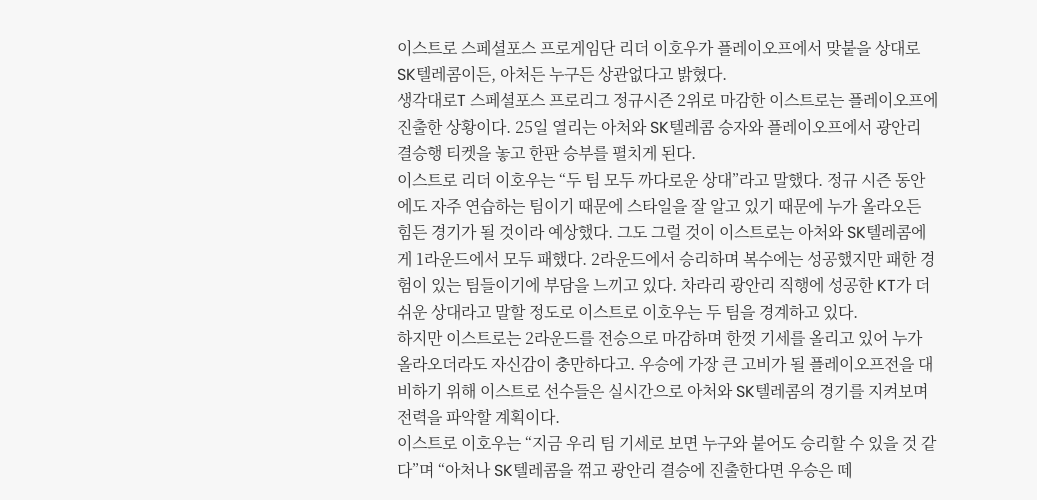이스트로 스페셜포스 프로게임단 리더 이호우가 플레이오프에서 맞붙을 상대로 SK텔레콤이든, 아처든 누구든 상관없다고 밝혔다.
생각대로T 스페셜포스 프로리그 정규시즌 2위로 마감한 이스트로는 플레이오프에 진출한 상황이다. 25일 열리는 아처와 SK텔레콤 승자와 플레이오프에서 광안리 결승행 티켓을 놓고 한판 승부를 펼치게 된다.
이스트로 리더 이호우는 “두 팀 모두 까다로운 상대”라고 말했다. 정규 시즌 동안에도 자주 연습하는 팀이기 때문에 스타일을 잘 알고 있기 때문에 누가 올라오든 힘든 경기가 될 것이라 예상했다. 그도 그럴 것이 이스트로는 아처와 SK텔레콤에게 1라운드에서 모두 패했다. 2라운드에서 승리하며 복수에는 성공했지만 패한 경험이 있는 팀들이기에 부담을 느끼고 있다. 차라리 광안리 직행에 성공한 KT가 더 쉬운 상대라고 말할 정도로 이스트로 이호우는 두 팀을 경계하고 있다.
하지만 이스트로는 2라운드를 전승으로 마감하며 한껏 기세를 올리고 있어 누가 올라오더라도 자신감이 충만하다고. 우승에 가장 큰 고비가 될 플레이오프전을 대비하기 위해 이스트로 선수들은 실시간으로 아처와 SK텔레콤의 경기를 지켜보며 전력을 파악할 계획이다.
이스트로 이호우는 “지금 우리 팀 기세로 보면 누구와 붙어도 승리할 수 있을 것 같다”며 “아처나 SK텔레콤을 꺾고 광안리 결승에 진출한다면 우승은 떼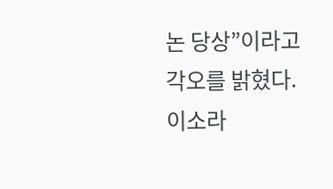논 당상”이라고 각오를 밝혔다.
이소라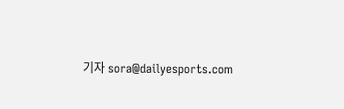기자 sora@dailyesports.com